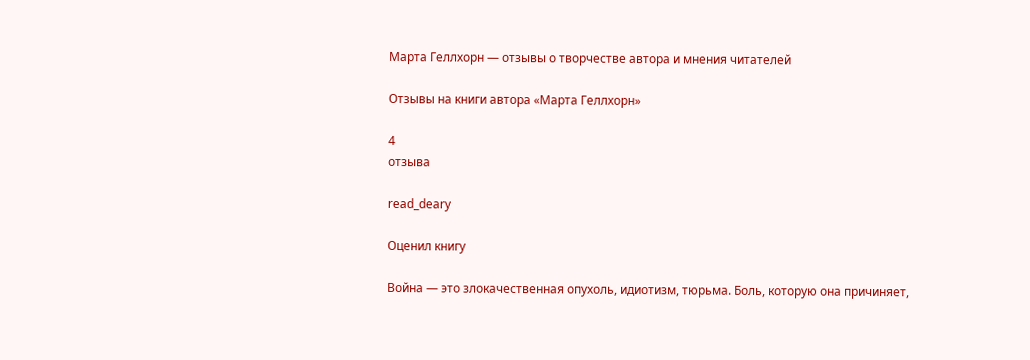Марта Геллхорн — отзывы о творчестве автора и мнения читателей

Отзывы на книги автора «Марта Геллхорн»

4
отзыва

read_deary

Оценил книгу

Война — это злокачественная опухоль, идиотизм, тюрьма. Боль, которую она причиняет,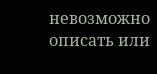невозможно описать или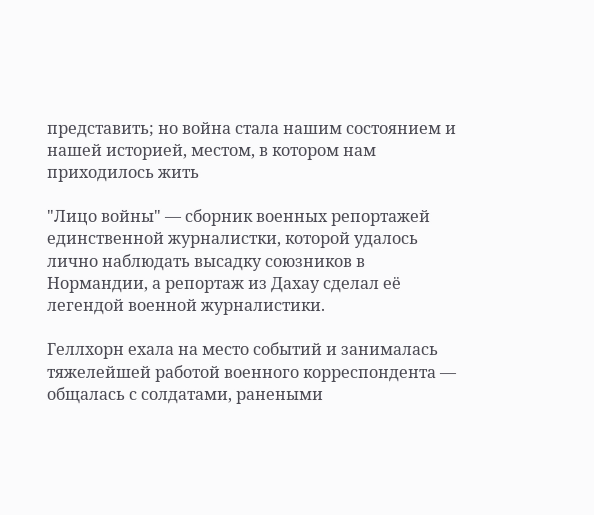представить; но война стала нашим состоянием и нашей историей, местом, в котором нам приходилось жить

"Лицо войны" — сборник военных репортажей единственной журналистки, которой удалось лично наблюдать высадку союзников в Нормандии, а репортаж из Дахау сделал её легендой военной журналистики.

Геллхорн ехала на место событий и занималась тяжелейшей работой военного корреспондента — общалась с солдатами, ранеными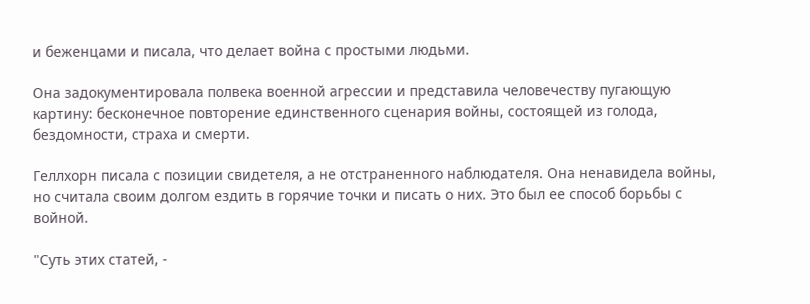и беженцами и писала, что делает война с простыми людьми.

Она задокументировала полвека военной агрессии и представила человечеству пугающую картину: бесконечное повторение единственного сценария войны, состоящей из голода, бездомности, страха и смерти.

Геллхорн писала с позиции свидетеля, а не отстраненного наблюдателя. Она ненавидела войны, но считала своим долгом ездить в горячие точки и писать о них. Это был ее способ борьбы с войной.

"Суть этих статей, -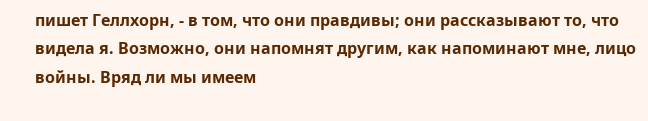пишет Геллхорн, - в том, что они правдивы; они рассказывают то, что видела я. Возможно, они напомнят другим, как напоминают мне, лицо войны. Вряд ли мы имеем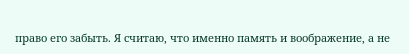право его забыть. Я считаю, что именно память и воображение, а не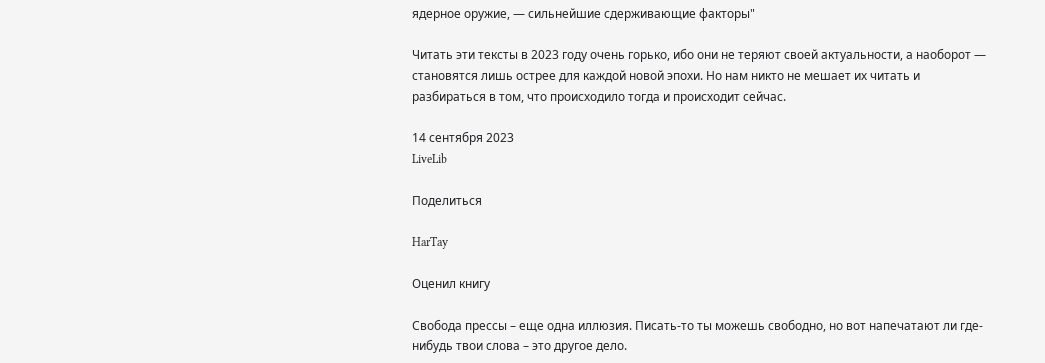ядерное оружие, — сильнейшие сдерживающие факторы"

Читать эти тексты в 2023 году очень горько, ибо они не теряют своей актуальности, а наоборот — становятся лишь острее для каждой новой эпохи. Но нам никто не мешает их читать и разбираться в том, что происходило тогда и происходит сейчас.

14 сентября 2023
LiveLib

Поделиться

HarTay

Оценил книгу

Свобода прессы – еще одна иллюзия. Писать-то ты можешь свободно, но вот напечатают ли где-нибудь твои слова – это другое дело.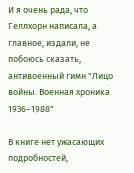И я очень рада, что Геллхорн написала, а главное, издали, не побоюсь сказать, антивоенный гимн "Лицо войны. Военная хроника 1936–1988"

В книге нет ужасающих подробностей,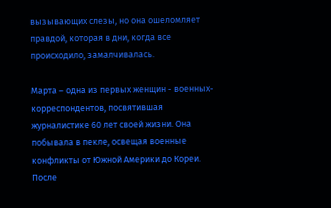вызывающих слезы, но она ошеломляет правдой, которая в дни, когда все происходило, замалчивалась.

Марта – одна из первых женщин - военных-корреспондентов, посвятившая журналистике 60 лет своей жизни. Она побывала в пекле, освещая военные конфликты от Южной Америки до Кореи. После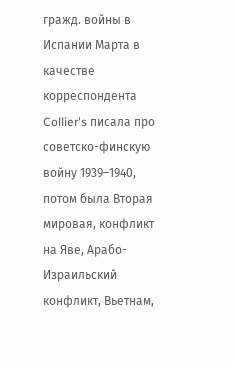гражд. войны в Испании Марта в качестве корреспондента Collier's писала про советско-финскую войну 1939–1940, потом была Вторая мировая, конфликт на Яве, Арабо-Израильский конфликт, Вьетнам,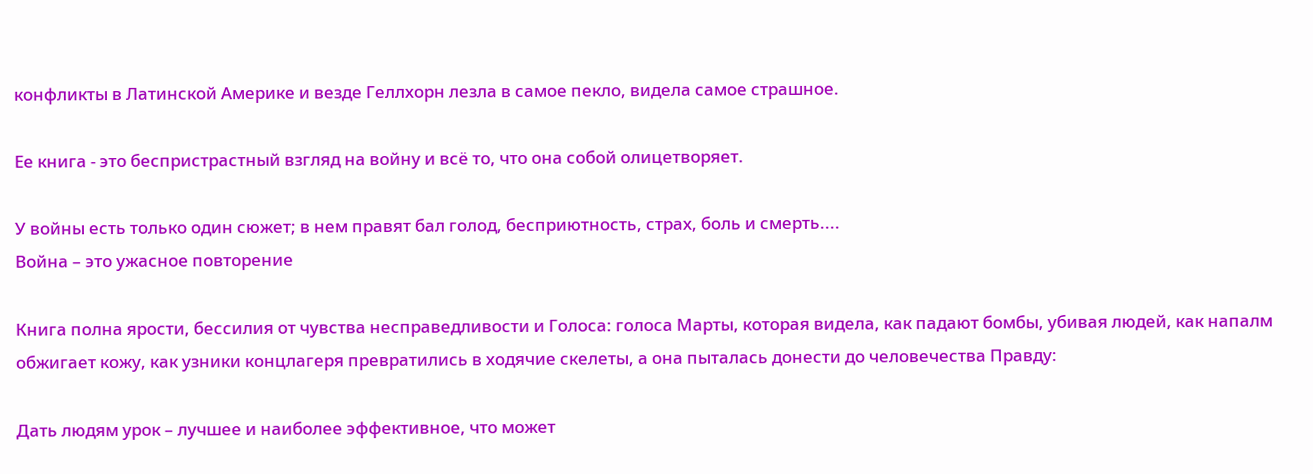конфликты в Латинской Америке и везде Геллхорн лезла в самое пекло, видела самое страшное.

Ее книга - это беспристрастный взгляд на войну и всё то, что она собой олицетворяет.

У войны есть только один сюжет; в нем правят бал голод, бесприютность, страх, боль и смерть....
Война – это ужасное повторение

Книга полна ярости, бессилия от чувства несправедливости и Голоса: голоса Марты, которая видела, как падают бомбы, убивая людей, как напалм обжигает кожу, как узники концлагеря превратились в ходячие скелеты, а она пыталась донести до человечества Правду:

Дать людям урок – лучшее и наиболее эффективное, что может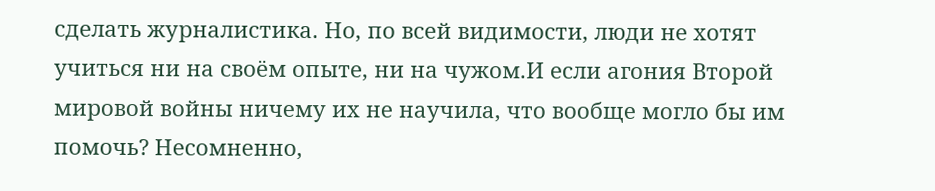сделать журналистика. Но, по всей видимости, люди не хотят учиться ни на своём опыте, ни на чужом.И если агония Второй мировой войны ничему их не научила, что вообще могло бы им помочь? Несомненно,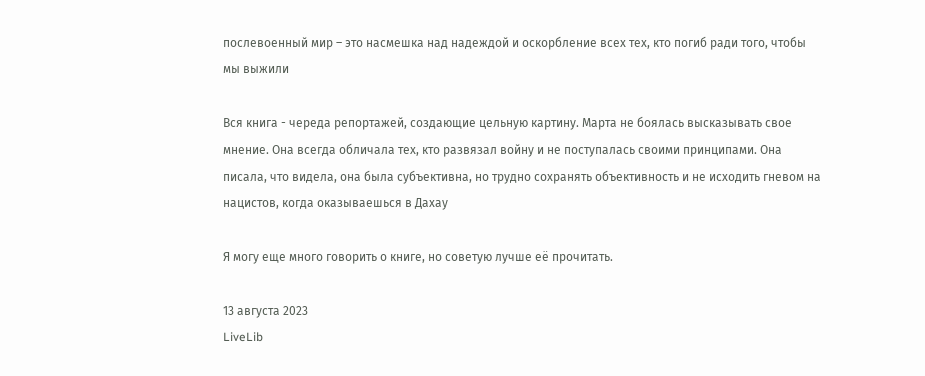послевоенный мир – это насмешка над надеждой и оскорбление всех тех, кто погиб ради того, чтобы мы выжили

Вся книга - череда репортажей, создающие цельную картину. Марта не боялась высказывать свое мнение. Она всегда обличала тех, кто развязал войну и не поступалась своими принципами. Она писала, что видела, она была субъективна, но трудно сохранять объективность и не исходить гневом на нацистов, когда оказываешься в Дахау

Я могу еще много говорить о книге, но советую лучше её прочитать.

13 августа 2023
LiveLib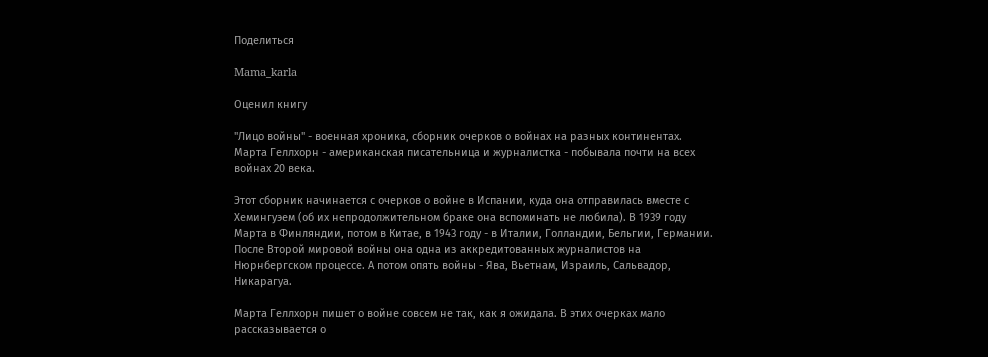Поделиться

Mama_karla

Оценил книгу

"Лицо войны" - военная хроника, сборник очерков о войнах на разных континентах. Марта Геллхорн - американская писательница и журналистка - побывала почти на всех войнах 20 века.

Этот сборник начинается с очерков о войне в Испании, куда она отправилась вместе с Хемингуэем (об их непродолжительном браке она вспоминать не любила). В 1939 году Марта в Финляндии, потом в Китае, в 1943 году - в Италии, Голландии, Бельгии, Германии. После Второй мировой войны она одна из аккредитованных журналистов на Нюрнбергском процессе. А потом опять войны - Ява, Вьетнам, Израиль, Сальвадор, Никарагуа.

Марта Геллхорн пишет о войне совсем не так, как я ожидала. В этих очерках мало рассказывается о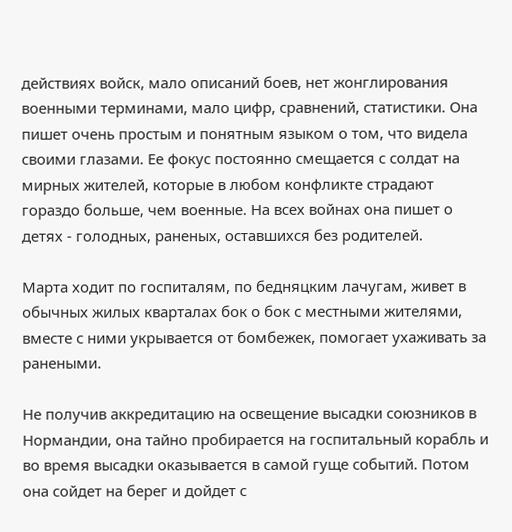действиях войск, мало описаний боев, нет жонглирования военными терминами, мало цифр, сравнений, статистики. Она пишет очень простым и понятным языком о том, что видела своими глазами. Ее фокус постоянно смещается с солдат на мирных жителей, которые в любом конфликте страдают гораздо больше, чем военные. На всех войнах она пишет о детях - голодных, раненых, оставшихся без родителей.

Марта ходит по госпиталям, по бедняцким лачугам, живет в обычных жилых кварталах бок о бок с местными жителями, вместе с ними укрывается от бомбежек, помогает ухаживать за ранеными.

Не получив аккредитацию на освещение высадки союзников в Нормандии, она тайно пробирается на госпитальный корабль и во время высадки оказывается в самой гуще событий. Потом она сойдет на берег и дойдет с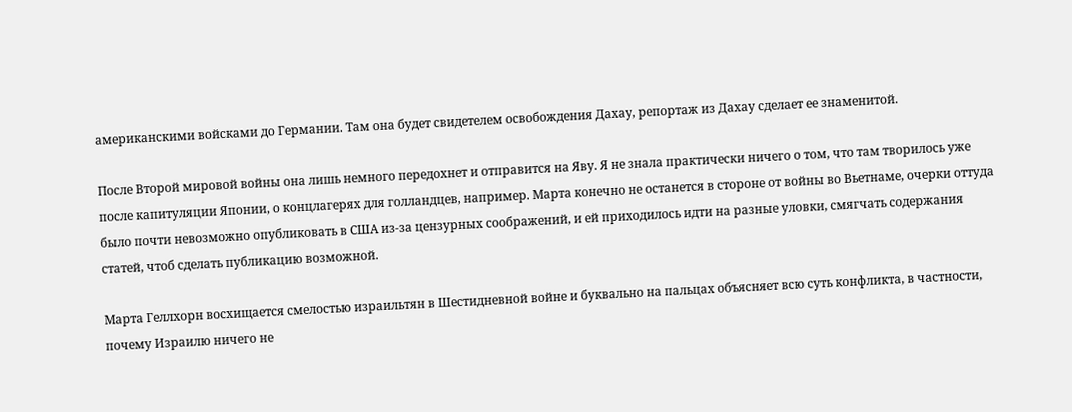американскими войсками до Германии. Там она будет свидетелем освобождения Дахау, репортаж из Дахау сделает ее знаменитой.

После Второй мировой войны она лишь немного передохнет и отправится на Яву. Я не знала практически ничего о том, что там творилось уже после капитуляции Японии, о концлагерях для голландцев, например. Марта конечно не останется в стороне от войны во Вьетнаме, очерки оттуда было почти невозможно опубликовать в США из-за цензурных соображений, и ей приходилось идти на разные уловки, смягчать содержания статей, чтоб сделать публикацию возможной.

Марта Геллхорн восхищается смелостью израильтян в Шестидневной войне и буквально на пальцах объясняет всю суть конфликта, в частности, почему Израилю ничего не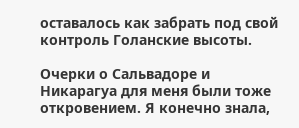оставалось как забрать под свой контроль Голанские высоты.

Очерки о Сальвадоре и Никарагуа для меня были тоже откровением. Я конечно знала,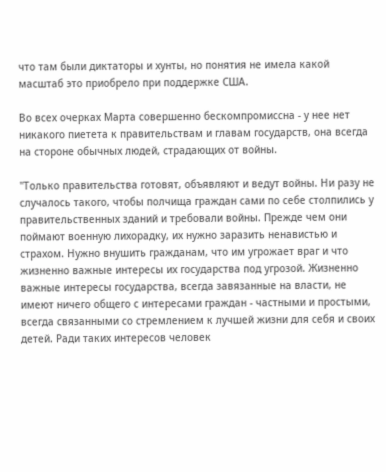что там были диктаторы и хунты, но понятия не имела какой масштаб это приобрело при поддержке США.

Во всех очерках Марта совершенно бескомпромиссна - у нее нет никакого пиетета к правительствам и главам государств, она всегда на стороне обычных людей, страдающих от войны.

"Только правительства готовят, объявляют и ведут войны. Ни разу не случалось такого, чтобы полчища граждан сами по себе столпились у правительственных зданий и требовали войны. Прежде чем они поймают военную лихорадку, их нужно заразить ненавистью и страхом. Нужно внушить гражданам, что им угрожает враг и что жизненно важные интересы их государства под угрозой. Жизненно важные интересы государства, всегда завязанные на власти, не имеют ничего общего с интересами граждан - частными и простыми, всегда связанными со стремлением к лучшей жизни для себя и своих детей. Ради таких интересов человек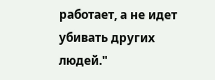работает, а не идет убивать других людей."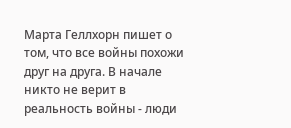Марта Геллхорн пишет о том, что все войны похожи друг на друга. В начале никто не верит в реальность войны - люди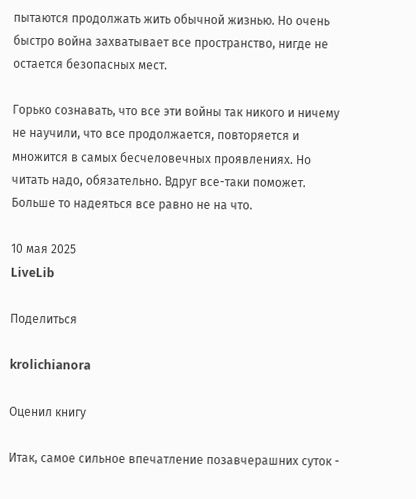пытаются продолжать жить обычной жизнью. Но очень быстро война захватывает все пространство, нигде не остается безопасных мест.

Горько сознавать, что все эти войны так никого и ничему не научили, что все продолжается, повторяется и множится в самых бесчеловечных проявлениях. Но читать надо, обязательно. Вдруг все-таки поможет. Больше то надеяться все равно не на что.

10 мая 2025
LiveLib

Поделиться

krolichianora

Оценил книгу

Итак, самое сильное впечатление позавчерашних суток -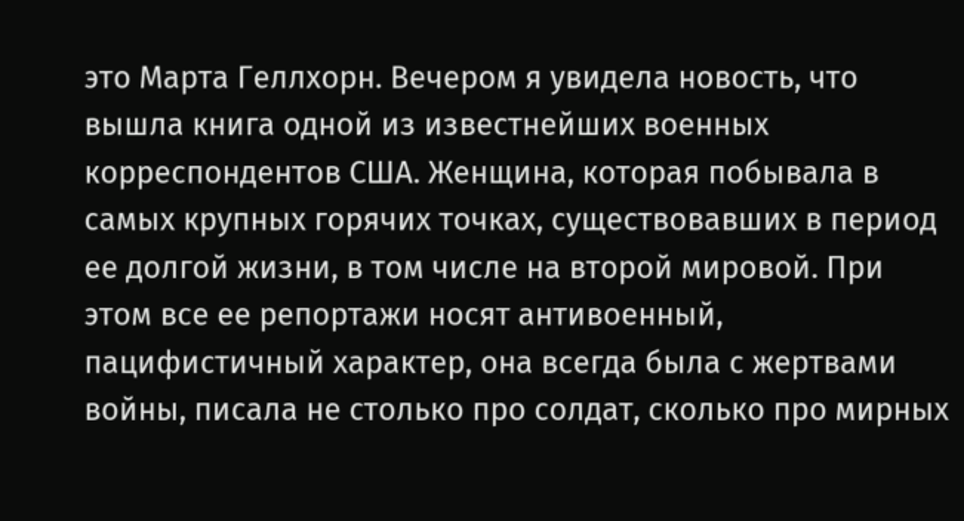это Марта Геллхорн. Вечером я увидела новость, что вышла книга одной из известнейших военных корреспондентов США. Женщина, которая побывала в самых крупных горячих точках, существовавших в период ее долгой жизни, в том числе на второй мировой. При этом все ее репортажи носят антивоенный, пацифистичный характер, она всегда была с жертвами войны, писала не столько про солдат, сколько про мирных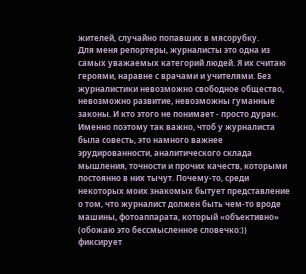жителей, случайно попавших в мясорубку.
Для меня репортеры, журналисты это одна из самых уважаемых категорий людей. Я их считаю героями, наравне с врачами и учителями. Без журналистики невозможно свободное общество, невозможно развитие, невозможны гуманные законы. И кто этого не понимает - просто дурак. Именно поэтому так важно, чтоб у журналиста была совесть, это намного важнее эрудированности, аналитического склада мышления, точности и прочих качеств, которыми постоянно в них тычут. Почему-то, среди некоторых моих знакомых бытует представление о том, что журналист должен быть чем-то вроде машины, фотоаппарата, который «объективно» (обожаю это бессмысленное словечко:)) фиксирует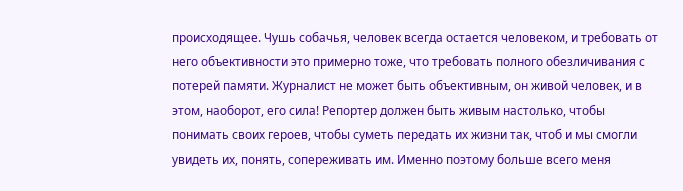происходящее. Чушь собачья, человек всегда остается человеком, и требовать от него объективности это примерно тоже, что требовать полного обезличивания с потерей памяти. Журналист не может быть объективным, он живой человек, и в этом, наоборот, его сила! Репортер должен быть живым настолько, чтобы понимать своих героев, чтобы суметь передать их жизни так, чтоб и мы смогли увидеть их, понять, сопереживать им. Именно поэтому больше всего меня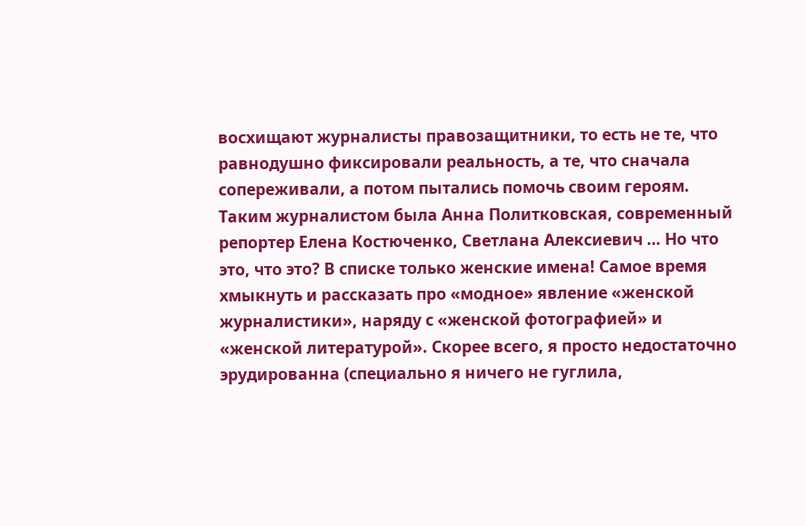восхищают журналисты правозащитники, то есть не те, что равнодушно фиксировали реальность, а те, что сначала сопереживали, а потом пытались помочь своим героям. Таким журналистом была Анна Политковская, современный репортер Елена Костюченко, Светлана Алексиевич … Но что это, что это? В списке только женские имена! Самое время хмыкнуть и рассказать про «модное» явление «женской журналистики», наряду с «женской фотографией» и «женской литературой». Скорее всего, я просто недостаточно эрудированна (специально я ничего не гуглила,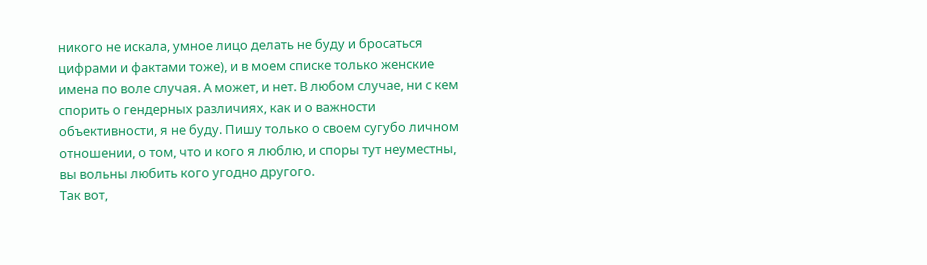никого не искала, умное лицо делать не буду и бросаться цифрами и фактами тоже), и в моем списке только женские имена по воле случая. А может, и нет. В любом случае, ни с кем спорить о гендерных различиях, как и о важности объективности, я не буду. Пишу только о своем сугубо личном отношении, о том, что и кого я люблю, и споры тут неуместны, вы вольны любить кого угодно другого.
Так вот,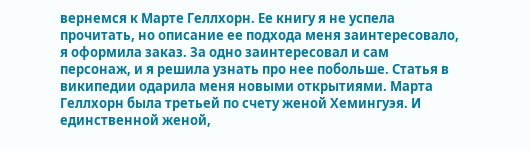вернемся к Марте Геллхорн. Ее книгу я не успела прочитать, но описание ее подхода меня заинтересовало, я оформила заказ. За одно заинтересовал и сам персонаж, и я решила узнать про нее побольше. Статья в википедии одарила меня новыми открытиями. Марта Геллхорн была третьей по счету женой Хемингуэя. И единственной женой,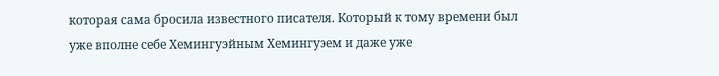которая сама бросила известного писателя. Который к тому времени был уже вполне себе Хемингуэйным Хемингуэем и даже уже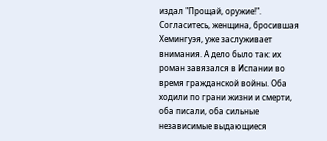издал "Прощай, оружие!". Согласитесь, женщина, бросившая Хемингуэя, уже заслуживает внимания. А дело было так: их роман завязался в Испании во время гражданской войны. Оба ходили по грани жизни и смерти, оба писали, оба сильные независимые выдающиеся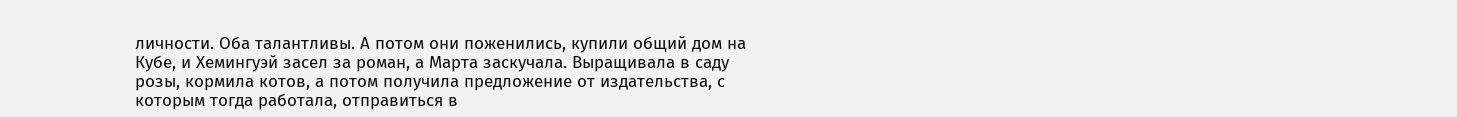личности. Оба талантливы. А потом они поженились, купили общий дом на Кубе, и Хемингуэй засел за роман, а Марта заскучала. Выращивала в саду розы, кормила котов, а потом получила предложение от издательства, с которым тогда работала, отправиться в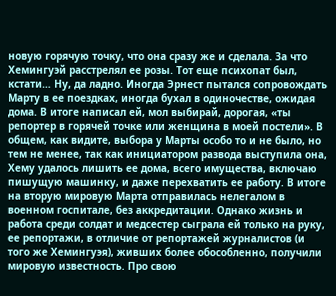новую горячую точку, что она сразу же и сделала. За что Хемингуэй расстрелял ее розы. Тот еще психопат был, кстати… Ну, да ладно. Иногда Эрнест пытался сопровождать Марту в ее поездках, иногда бухал в одиночестве, ожидая дома. В итоге написал ей, мол выбирай, дорогая, «ты репортер в горячей точке или женщина в моей постели». В общем, как видите, выбора у Марты особо то и не было, но тем не менее, так как инициатором развода выступила она, Хему удалось лишить ее дома, всего имущества, включаю пишущую машинку, и даже перехватить ее работу. В итоге на вторую мировую Марта отправилась нелегалом в военном госпитале, без аккредитации. Однако жизнь и работа среди солдат и медсестер сыграла ей только на руку, ее репортажи, в отличие от репортажей журналистов (и того же Хемингуэя), живших более обособленно, получили мировую известность. Про свою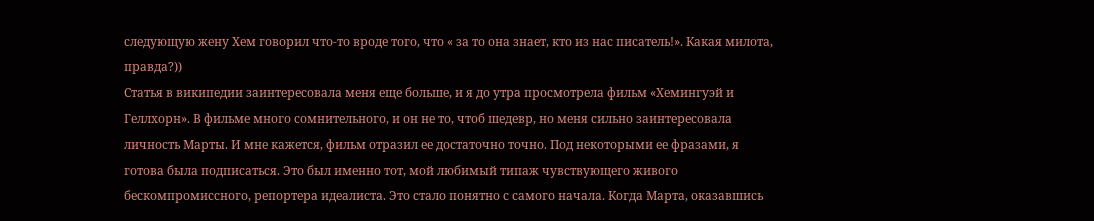следующую жену Хем говорил что-то вроде того, что « за то она знает, кто из нас писатель!». Какая милота, правда?))
Статья в википедии заинтересовала меня еще больше, и я до утра просмотрела фильм «Хемингуэй и Геллхорн». В фильме много сомнительного, и он не то, чтоб шедевр, но меня сильно заинтересовала личность Марты. И мне кажется, фильм отразил ее достаточно точно. Под некоторыми ее фразами, я готова была подписаться. Это был именно тот, мой любимый типаж чувствующего живого бескомпромиссного, репортера идеалиста. Это стало понятно с самого начала. Когда Марта, оказавшись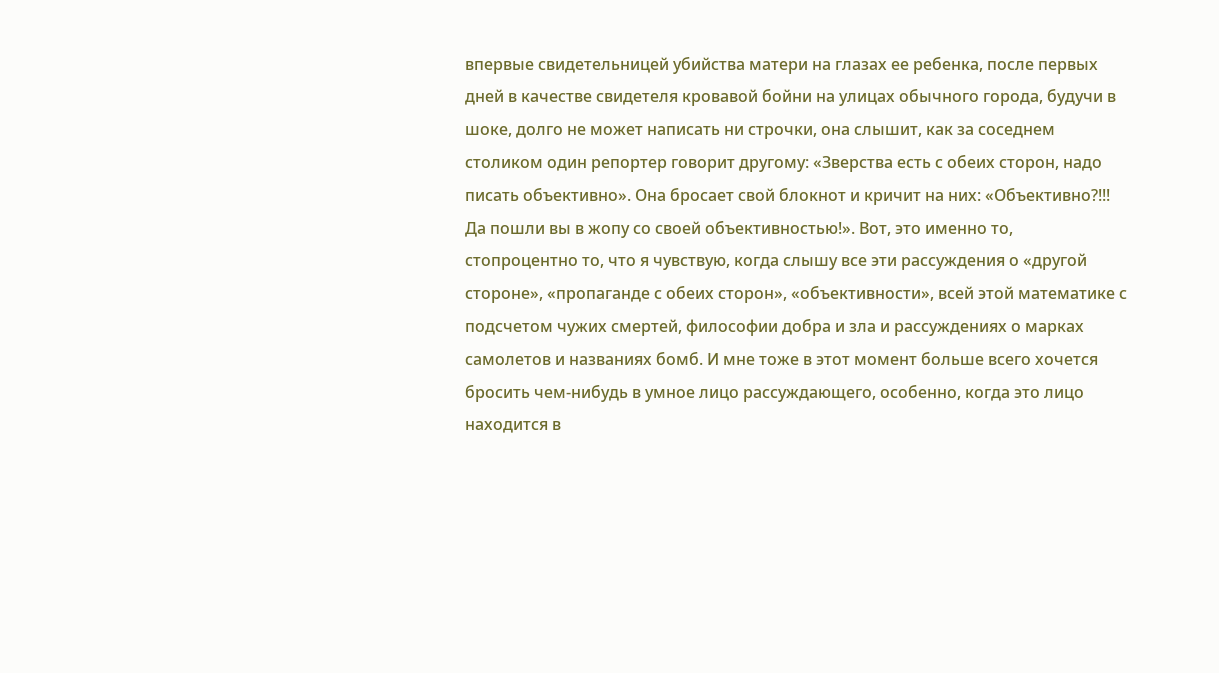впервые свидетельницей убийства матери на глазах ее ребенка, после первых дней в качестве свидетеля кровавой бойни на улицах обычного города, будучи в шоке, долго не может написать ни строчки, она слышит, как за соседнем столиком один репортер говорит другому: «Зверства есть с обеих сторон, надо писать объективно». Она бросает свой блокнот и кричит на них: «Объективно?!!! Да пошли вы в жопу со своей объективностью!». Вот, это именно то, стопроцентно то, что я чувствую, когда слышу все эти рассуждения о «другой стороне», «пропаганде с обеих сторон», «объективности», всей этой математике с подсчетом чужих смертей, философии добра и зла и рассуждениях о марках самолетов и названиях бомб. И мне тоже в этот момент больше всего хочется бросить чем-нибудь в умное лицо рассуждающего, особенно, когда это лицо находится в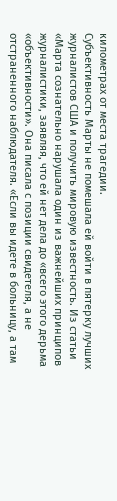километрах от места трагедии.
Субъективность Марты не помешала ей войти в пятерку лучших журналистов США и получить мировую известность. Из статьи «Марта сознательно нарушала один из важнейших принципов журналистики, заявляя, что ей нет дела до «всего этого дерьма «объективности». Она писала с позиции свидетеля, а не отстраненного наблюдателя. «Если вы идете в больницу, а там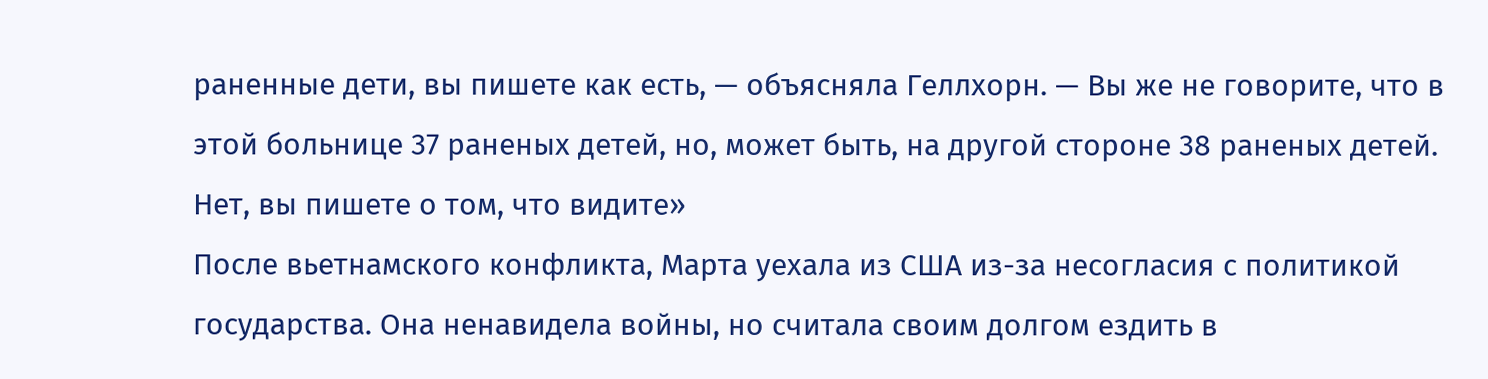раненные дети, вы пишете как есть, — объясняла Геллхорн. — Вы же не говорите, что в этой больнице 37 раненых детей, но, может быть, на другой стороне 38 раненых детей. Нет, вы пишете о том, что видите»
После вьетнамского конфликта, Марта уехала из США из-за несогласия с политикой государства. Она ненавидела войны, но считала своим долгом ездить в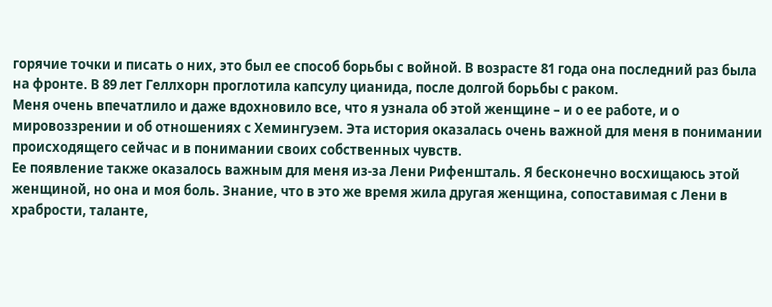горячие точки и писать о них, это был ее способ борьбы с войной. В возрасте 81 года она последний раз была на фронте. В 89 лет Геллхорн проглотила капсулу цианида, после долгой борьбы с раком.
Меня очень впечатлило и даже вдохновило все, что я узнала об этой женщине – и о ее работе, и о мировоззрении и об отношениях с Хемингуэем. Эта история оказалась очень важной для меня в понимании происходящего сейчас и в понимании своих собственных чувств.
Ее появление также оказалось важным для меня из-за Лени Рифеншталь. Я бесконечно восхищаюсь этой женщиной, но она и моя боль. Знание, что в это же время жила другая женщина, сопоставимая с Лени в храбрости, таланте,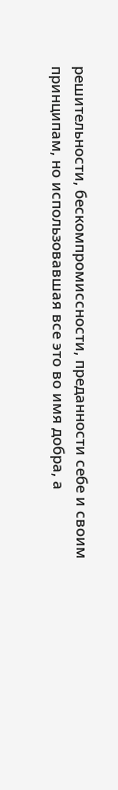решительности, бескомпромиссности, преданности себе и своим принципам, но использовавшая все это во имя добра, а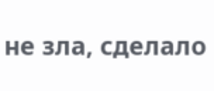не зла, сделало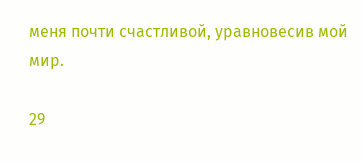меня почти счастливой, уравновесив мой мир.

29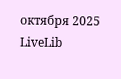октября 2025
LiveLib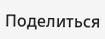Поделиться